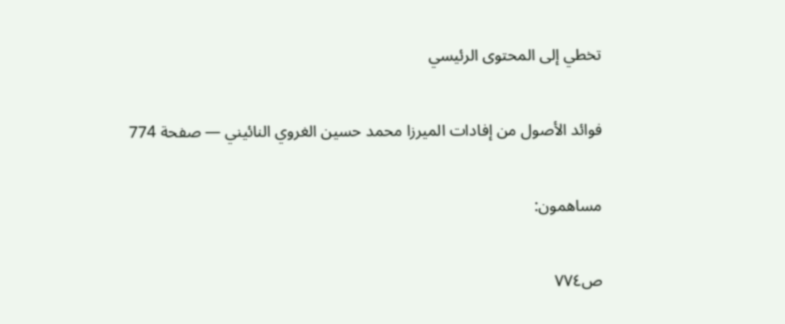تخطي إلى المحتوى الرئيسي

فوائد الأصول من إفادات الميرزا محمد حسين الغروي النائيني — صفحة 774

مساهمون:

ص٧٧٤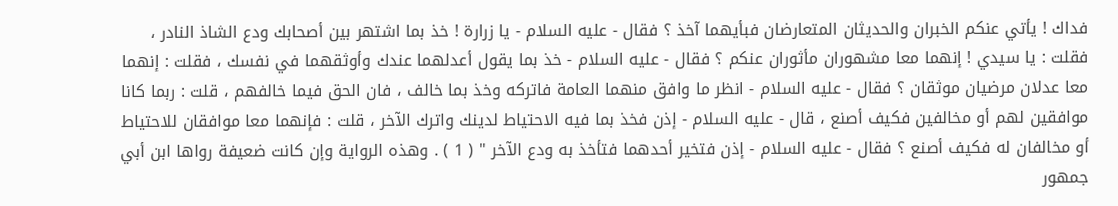فداك ! يأتي عنكم الخبران والحديثان المتعارضان فبأيهما آخذ ؟ فقال - عليه السلام - يا زرارة ! خذ بما اشتهر بين أصحابك ودع الشاذ النادر ، فقلت : يا سيدي ! إنهما معا مشهوران مأثوران عنكم ؟ فقال - عليه السلام - خذ بما يقول أعدلهما عندك وأوثقهما في نفسك ، فقلت : إنهما معا عدلان مرضيان موثقان ؟ فقال - عليه السلام - انظر ما وافق منهما العامة فاتركه وخذ بما خالف ، فان الحق فيما خالفهم ، قلت : ربما كانا موافقين لهم أو مخالفين فكيف أصنع ، قال - عليه السلام - إذن فخذ بما فيه الاحتياط لدينك واترك الآخر ، قلت : فإنهما معا موافقان للاحتياط أو مخالفان له فكيف أصنع ؟ فقال - عليه السلام - إذن فتخير أحدهما فتأخذ به ودع الآخر " ( 1 ) . وهذه الرواية وإن كانت ضعيفة رواها ابن أبي جمهور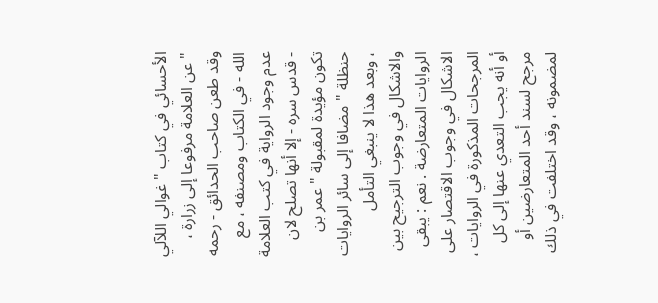الأحسائي في كتاب " غوالي اللآلي " عن العلامة مرفوعا إلى زرارة ، وقد طعن صاحب الحدائق - رحمه الله - في الكتاب ومصنفه ، مع عدم وجود الرواية في كتب العلامة - قدس سره - إلا أنها تصلح لان تكون مؤيدة لمقبولة " عمر بن حنظلة " مضافا إلى سائر الروايات ، وبعد هذا لا ينبغي التأمل والاشكال في وجوب الترجيح بين الروايات المتعارضة . نعم : يبقى الاشكال في وجوب الاقتصار على المرجحات المذكورة في الروايات ، أو أنه يجب التعدي عنها إلى كل مرجح لسند أحد المتعارضين أو لمضمونه ، وقد اختلفت في ذلك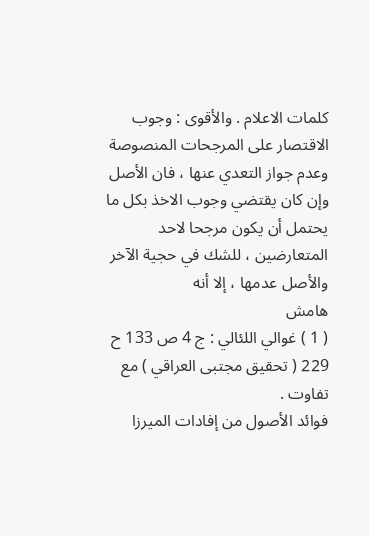كلمات الاعلام . والأقوى : وجوب الاقتصار على المرجحات المنصوصة وعدم جواز التعدي عنها ، فان الأصل وإن كان يقتضي وجوب الاخذ بكل ما يحتمل أن يكون مرجحا لاحد المتعارضين ، للشك في حجية الآخر والأصل عدمها ، إلا أنه
هامش
( 1 ) غوالي اللئالي : ج 4 ص 133 ح 229 ( تحقيق مجتبى العراقي ) مع تفاوت .
فوائد الأصول من إفادات الميرزا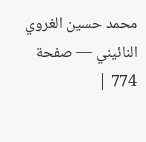محمد حسين الغروي النائيني — صفحة 774 |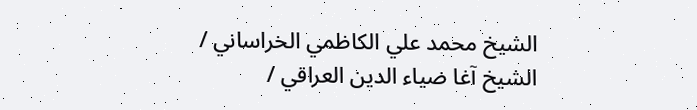الشيخ محمد علي الكاظمي الخراساني / الشيخ آغا ضياء الدين العراقي /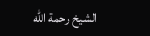الشيخ رحمة الله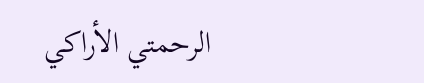الرحمتي الأراكي